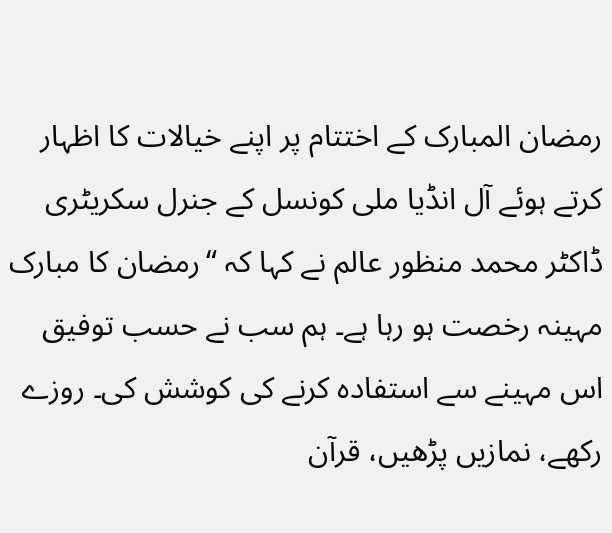رمضان المبارک کے اختتام پر اپنے خیالات کا اظہار کرتے ہوئے آل انڈیا ملی کونسل کے جنرل سکریٹری ڈاکٹر محمد منظور عالم نے کہا کہ “رمضان کا مبارک مہینہ رخصت ہو رہا ہے۔ ہم سب نے حسب توفیق اس مہینے سے استفادہ کرنے کی کوشش کی۔ روزے رکھے، نمازیں پڑھیں، قرآن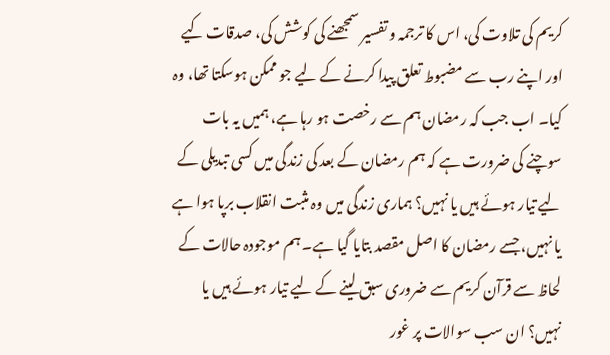کریم کی تلاوت کی، اس کا ترجمہ و تفسیر سمجھنے کی کوشش کی، صدقات کیے اور اپنے رب سے مضبوط تعلق پیدا کرنے کے لیے جو ممکن ہوسکتا تھا، وہ کیا۔ اب جب کہ رمضان ہم سے رخصت ہو رہا ہے، ہمیں یہ بات سوچنے کی ضرورت ہے کہ ہم رمضان کے بعد کی زندگی میں کسی تبدیلی کے لیے تیار ہوئے ہیں یا نہیں؟ ہماری زندگی میں وہ مثبت انقلاب برپا ہوا ہے یا نہیں، جسے رمضان کا اصل مقصد بتایا گیا ہے۔ ہم موجودہ حالات کے لحاظ سے قرآن کریم سے ضروری سبق لینے کے لیے تیار ہوئے ہیں یا نہیں؟ ان سب سوالات پر غور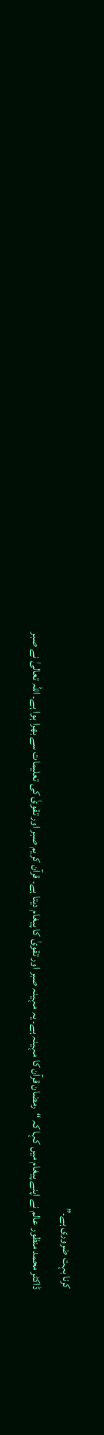کرنا بہت ضروری ہے۔”
ڈاکٹر محمد منظور عالم نے اپنے پیغام میں کہا کہ “رمضان قرآن کا مہینہ ہے۔ یہ مہینہ صبر اور تقویٰ کا پیغام دیتا ہے۔ قرآن کریم صبر اور تقویٰ کی تعلیمات سے بھرا ہوا ہے۔ اللہ تعالیٰ نے صبر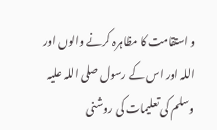و استقامت کا مظاہرہ کرنے والوں اور اللہ اور اس کے رسول صلی اللہ علیہ وسلم کی تعلیمات کی روشنی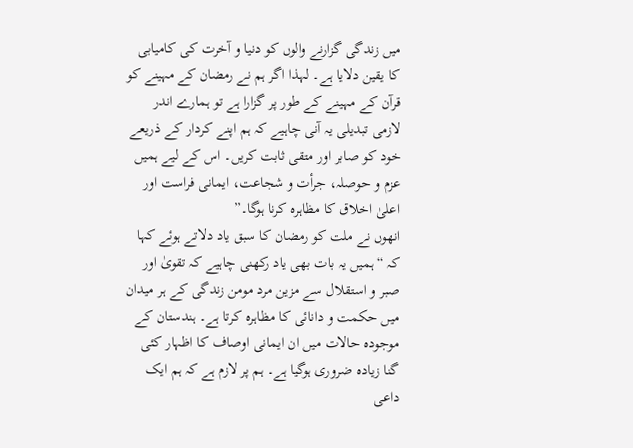میں زندگی گزارنے والوں کو دنیا و آخرت کی کامیابی کا یقین دلایا ہے۔ لہذا اگر ہم نے رمضان کے مہینے کو قرآن کے مہینے کے طور پر گزارا ہے تو ہمارے اندر لازمی تبدیلی یہ آنی چاہیے کہ ہم اپنے کردار کے ذریعے خود کو صابر اور متقی ثابت کریں۔ اس کے لیے ہمیں عزم و حوصلہ، جرأت و شجاعت، ایمانی فراست اور اعلیٰ اخلاق کا مظاہرہ کرنا ہوگا۔”
انھوں نے ملت کو رمضان کا سبق یاد دلاتے ہوئے کہا کہ “ہمیں یہ بات بھی یاد رکھنی چاہیے کہ تقویٰ اور صبر و استقلال سے مزین مرد مومن زندگی کے ہر میدان میں حکمت و دانائی کا مظاہرہ کرتا ہے۔ ہندستان کے موجودہ حالات میں ان ایمانی اوصاف کا اظہار کئی گنا زیادہ ضروری ہوگیا ہے۔ ہم پر لازم ہے کہ ہم ایک داعی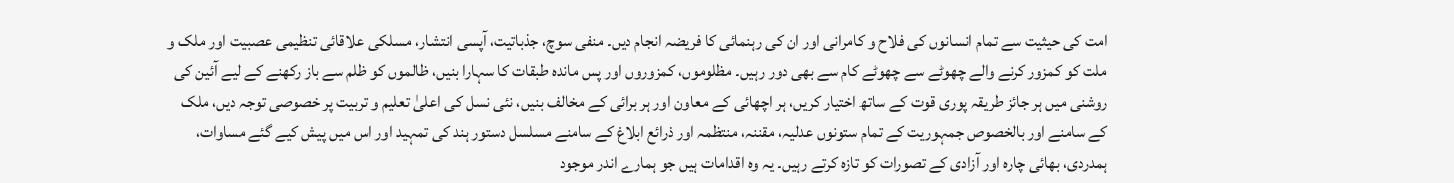امت کی حیثیت سے تمام انسانوں کی فلاح و کامرانی اور ان کی رہنمائی کا فریضہ انجام دیں۔ منفی سوچ، جذباتیت، آپسی انتشار، مسلکی علاقائی تنظیمی عصبیت اور ملک و ملت کو کمزور کرنے والے چھوٹے سے چھوٹے کام سے بھی دور رہیں۔ مظلوموں، کمزوروں اور پس ماندہ طبقات کا سہارا بنیں، ظالموں کو ظلم سے باز رکھنے کے لیے آئین کی روشنی میں ہر جائز طریقہ پوری قوت کے ساتھ اختیار کریں، ہر اچھائی کے معاون اور ہر برائی کے مخالف بنیں، نئی نسل کی اعلیٰ تعلیم و تربیت پر خصوصی توجہ دیں، ملک کے سامنے اور بالخصوص جمہوریت کے تمام ستونوں عدلیہ، مقننہ، منتظمہ اور ذرائع ابلاغ کے سامنے مسلسل دستور ہند کی تمہید اور اس میں پیش کیے گئے مساوات، ہمدردی، بھائی چارہ اور آزادی کے تصورات کو تازہ کرتے رہیں۔ یہ وہ اقدامات ہیں جو ہمارے اندر موجود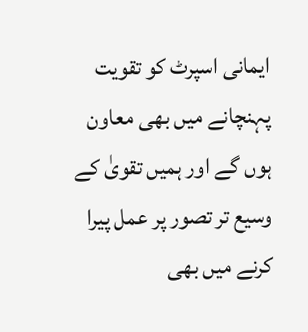ایمانی اسپرٹ کو تقویت پہنچانے میں بھی معاون ہوں گے اور ہمیں تقویٰ کے وسیع تر تصور پر عمل پیرا کرنے میں بھی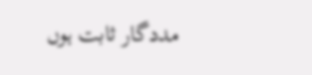مددگار ثابت ہوں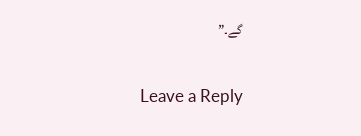گے۔”

Leave a Reply